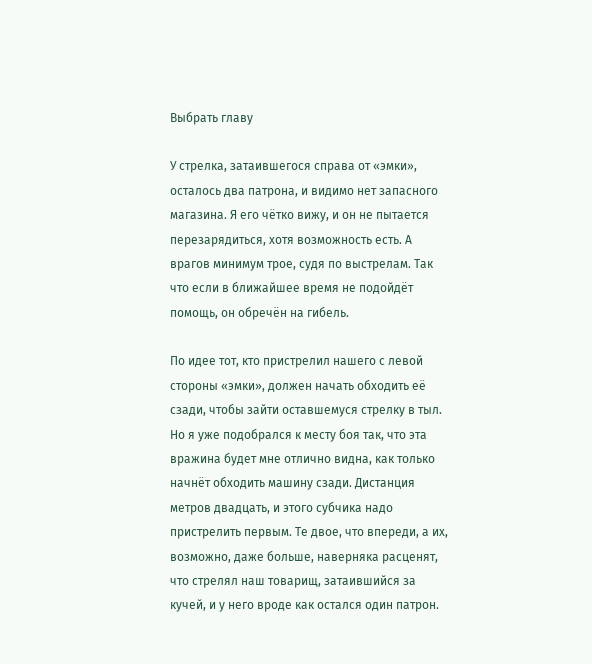Выбрать главу

У стрелка, затаившегося справа от «эмки», осталось два патрона, и видимо нет запасного магазина. Я его чётко вижу, и он не пытается перезарядиться, хотя возможность есть. А врагов минимум трое, судя по выстрелам. Так что если в ближайшее время не подойдёт помощь, он обречён на гибель.

По идее тот, кто пристрелил нашего с левой стороны «эмки», должен начать обходить её сзади, чтобы зайти оставшемуся стрелку в тыл. Но я уже подобрался к месту боя так, что эта вражина будет мне отлично видна, как только начнёт обходить машину сзади. Дистанция метров двадцать, и этого субчика надо пристрелить первым. Те двое, что впереди, а их, возможно, даже больше, наверняка расценят, что стрелял наш товарищ, затаившийся за кучей, и у него вроде как остался один патрон.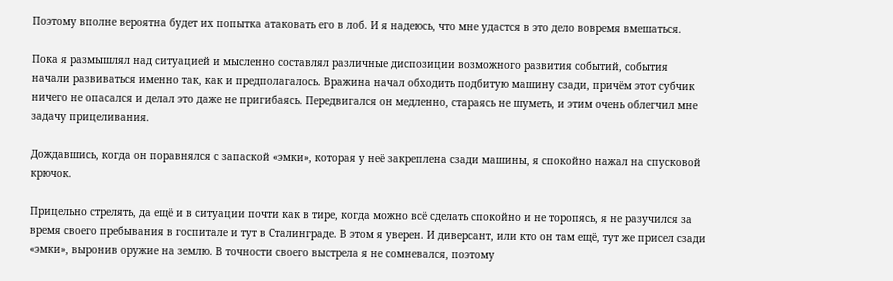Поэтому вполне вероятна будет их попытка атаковать его в лоб. И я надеюсь, что мне удастся в это дело вовремя вмешаться.

Пока я размышлял над ситуацией и мысленно составлял различные диспозиции возможного развития событий, события начали развиваться именно так, как и предполагалось. Вражина начал обходить подбитую машину сзади, причём этот субчик ничего не опасался и делал это даже не пригибаясь. Передвигался он медленно, стараясь не шуметь, и этим очень облегчил мне задачу прицеливания.

Дождавшись, когда он поравнялся с запаской «эмки», которая у неё закреплена сзади машины, я спокойно нажал на спусковой крючок.

Прицельно стрелять, да ещё и в ситуации почти как в тире, когда можно всё сделать спокойно и не торопясь, я не разучился за время своего пребывания в госпитале и тут в Сталинграде. В этом я уверен. И диверсант, или кто он там ещё, тут же присел сзади «эмки», выронив оружие на землю. В точности своего выстрела я не сомневался, поэтому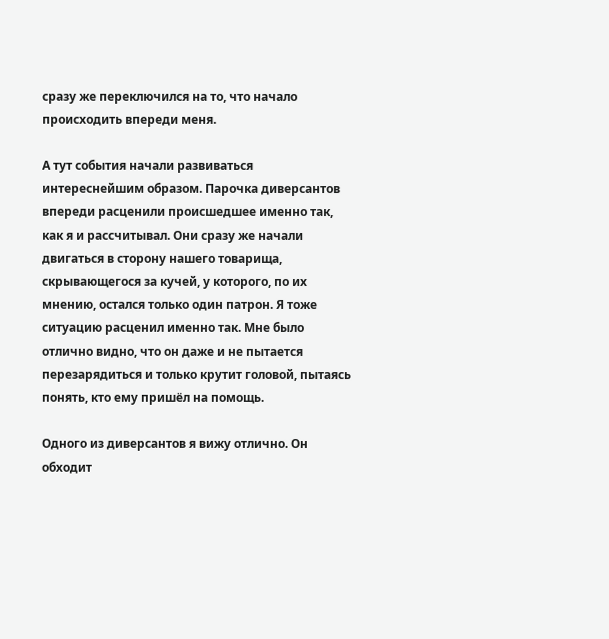сразу же переключился на то, что начало происходить впереди меня.

А тут события начали развиваться интереснейшим образом. Парочка диверсантов впереди расценили происшедшее именно так, как я и рассчитывал. Они сразу же начали двигаться в сторону нашего товарища, скрывающегося за кучей, у которого, по их мнению, остался только один патрон. Я тоже ситуацию расценил именно так. Мне было отлично видно, что он даже и не пытается перезарядиться и только крутит головой, пытаясь понять, кто ему пришёл на помощь.

Одного из диверсантов я вижу отлично. Он обходит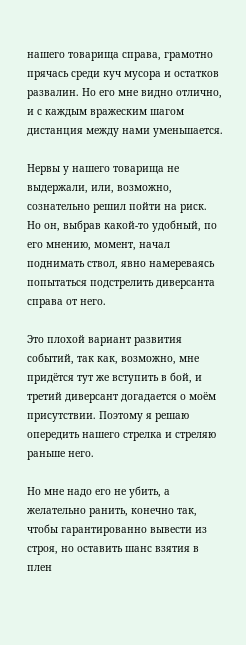нашего товарища справа, грамотно прячась среди куч мусора и остатков развалин. Но его мне видно отлично, и с каждым вражеским шагом дистанция между нами уменьшается.

Нервы у нашего товарища не выдержали, или, возможно, сознательно решил пойти на риск. Но он, выбрав какой-то удобный, по его мнению, момент, начал поднимать ствол, явно намереваясь попытаться подстрелить диверсанта справа от него.

Это плохой вариант развития событий, так как, возможно, мне придётся тут же вступить в бой, и третий диверсант догадается о моём присутствии. Поэтому я решаю опередить нашего стрелка и стреляю раньше него.

Но мне надо его не убить, а желательно ранить, конечно так, чтобы гарантированно вывести из строя, но оставить шанс взятия в плен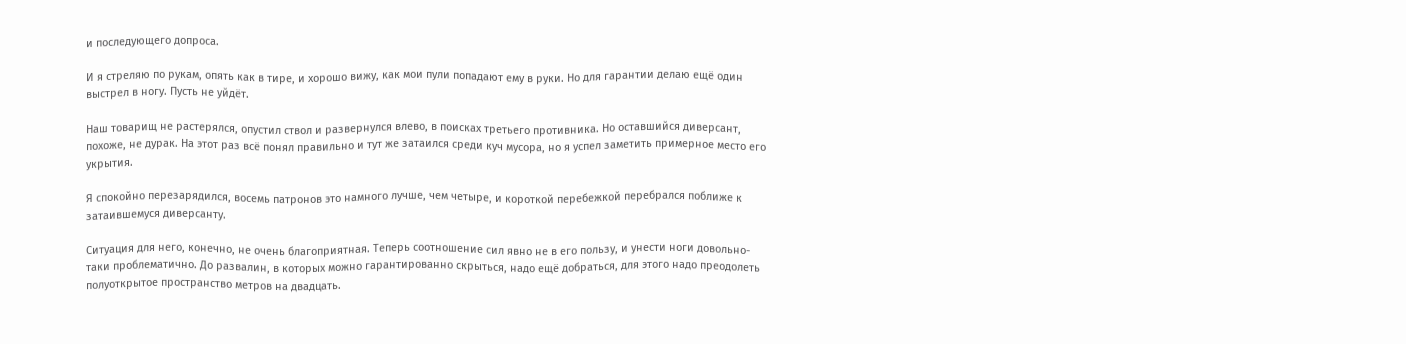и последующего допроса.

И я стреляю по рукам, опять как в тире, и хорошо вижу, как мои пули попадают ему в руки. Но для гарантии делаю ещё один выстрел в ногу. Пусть не уйдёт.

Наш товарищ не растерялся, опустил ствол и развернулся влево, в поисках третьего противника. Но оставшийся диверсант, похоже, не дурак. На этот раз всё понял правильно и тут же затаился среди куч мусора, но я успел заметить примерное место его укрытия.

Я спокойно перезарядился, восемь патронов это намного лучше, чем четыре, и короткой перебежкой перебрался поближе к затаившемуся диверсанту.

Ситуация для него, конечно, не очень благоприятная. Теперь соотношение сил явно не в его пользу, и унести ноги довольно-таки проблематично. До развалин, в которых можно гарантированно скрыться, надо ещё добраться, для этого надо преодолеть полуоткрытое пространство метров на двадцать.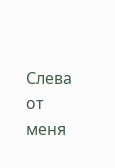Слева от меня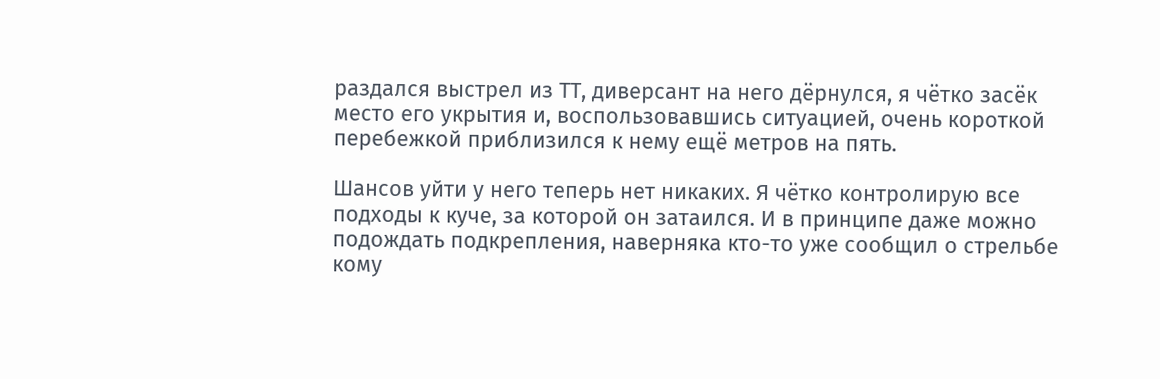раздался выстрел из ТТ, диверсант на него дёрнулся, я чётко засёк место его укрытия и, воспользовавшись ситуацией, очень короткой перебежкой приблизился к нему ещё метров на пять.

Шансов уйти у него теперь нет никаких. Я чётко контролирую все подходы к куче, за которой он затаился. И в принципе даже можно подождать подкрепления, наверняка кто-то уже сообщил о стрельбе кому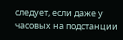следует, если даже у часовых на подстанции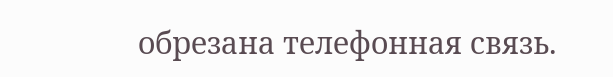обрезана телефонная связь.